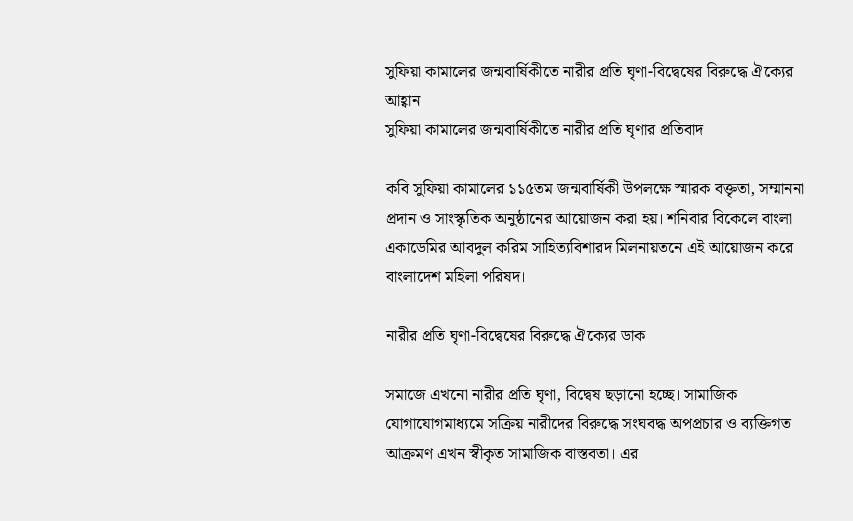সুফিয়া কামালের জন্মবার্ষিকীতে নারীর প্রতি ঘৃণা-বিদ্বেষের বিরুদ্ধে ঐক্যের আহ্বান
সুফিয়া কামালের জন্মবার্ষিকীতে নারীর প্রতি ঘৃণার প্রতিবাদ

কবি সুফিয়া কামালের ১১৫তম জন্মবার্ষিকী উপলক্ষে স্মারক বক্তৃতা, সম্মাননা প্রদান ও সাংস্কৃতিক অনুষ্ঠানের আয়োজন করা হয়। শনিবার বিকেলে বাংলা একাডেমির আবদুল করিম সাহিত্যবিশারদ মিলনায়তনে এই আয়োজন করে বাংলাদেশ মহিলা পরিষদ।

নারীর প্রতি ঘৃণা-বিদ্বেষের বিরুদ্ধে ঐক্যের ডাক

সমাজে এখনো নারীর প্রতি ঘৃণা, বিদ্বেষ ছড়ানো হচ্ছে। সামাজিক যোগাযোগমাধ্যমে সক্রিয় নারীদের বিরুদ্ধে সংঘবদ্ধ অপপ্রচার ও ব্যক্তিগত আক্রমণ এখন স্বীকৃত সামাজিক বাস্তবতা। এর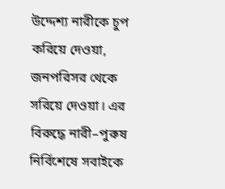উদ্দেশ্য নারীকে চুপ করিয়ে দেওয়া, জনপরিসর থেকে সরিয়ে দেওয়া। এর বিরুদ্ধে নারী–পুরুষ নির্বিশেষে সবাইকে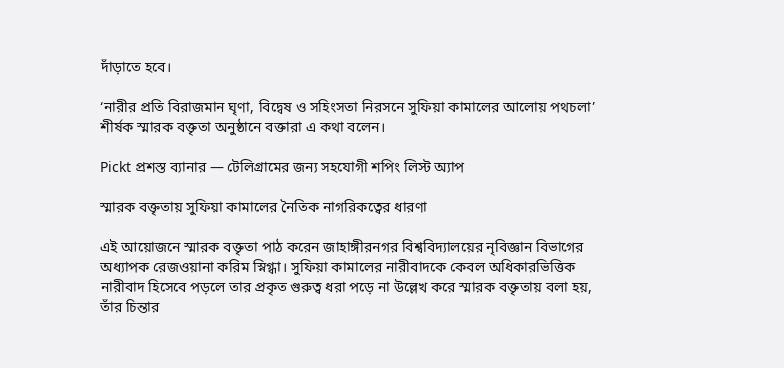দাঁড়াতে হবে।

‘নারীর প্রতি বিরাজমান ঘৃণা, বিদ্বেষ ও সহিংসতা নিরসনে সুফিয়া কামালের আলোয় পথচলা’ শীর্ষক স্মারক বক্তৃতা অনুষ্ঠানে বক্তারা এ কথা বলেন।

Pickt প্রশস্ত ব্যানার — টেলিগ্রামের জন্য সহযোগী শপিং লিস্ট অ্যাপ

স্মারক বক্তৃতায় সুফিয়া কামালের নৈতিক নাগরিকত্বের ধারণা

এই আয়োজনে স্মারক বক্তৃতা পাঠ করেন জাহাঙ্গীরনগর বিশ্ববিদ্যালয়ের নৃবিজ্ঞান বিভাগের অধ্যাপক রেজওয়ানা করিম স্নিগ্ধা। সুফিয়া কামালের নারীবাদকে কেবল অধিকারভিত্তিক নারীবাদ হিসেবে পড়লে তার প্রকৃত গুরুত্ব ধরা পড়ে না উল্লেখ করে স্মারক বক্তৃতায় বলা হয়, তাঁর চিন্তার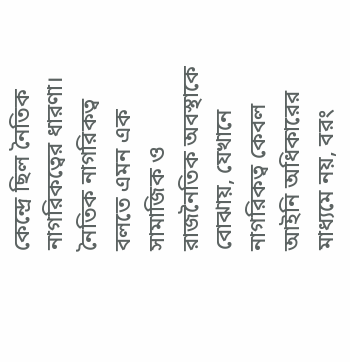কেন্দ্রে ছিল নৈতিক নাগরিকত্বের ধারণা। নৈতিক নাগরিকত্ব বলতে এমন এক সামাজিক ও রাজনৈতিক অবস্থাকে বোঝায়, যেখানে নাগরিকত্ব কেবল আইনি অধিকারের মাধ্যমে নয়, বরং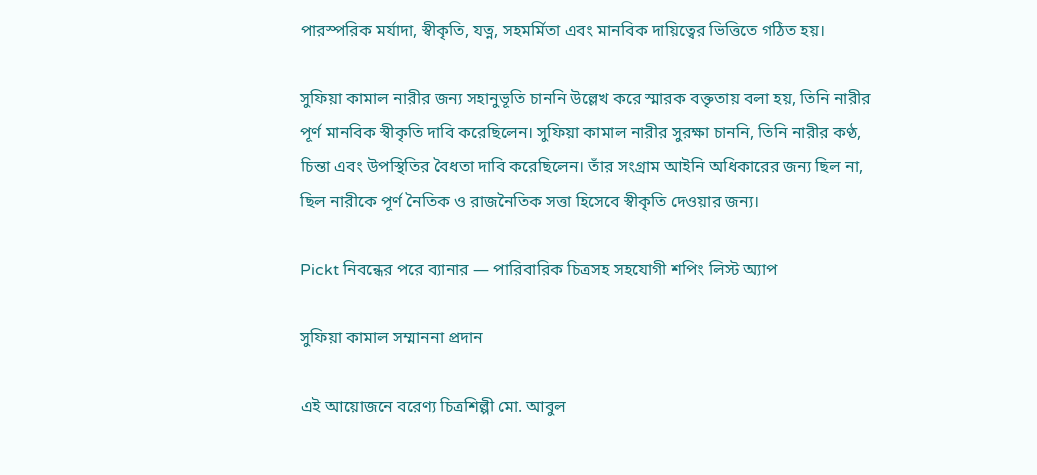পারস্পরিক মর্যাদা, স্বীকৃতি, যত্ন, সহমর্মিতা এবং মানবিক দায়িত্বের ভিত্তিতে গঠিত হয়।

সুফিয়া কামাল নারীর জন্য সহানুভূতি চাননি উল্লেখ করে স্মারক বক্তৃতায় বলা হয়, তিনি নারীর পূর্ণ মানবিক স্বীকৃতি দাবি করেছিলেন। সুফিয়া কামাল নারীর সুরক্ষা চাননি, তিনি নারীর কণ্ঠ, চিন্তা এবং উপস্থিতির বৈধতা দাবি করেছিলেন। তাঁর সংগ্রাম আইনি অধিকারের জন্য ছিল না, ছিল নারীকে পূর্ণ নৈতিক ও রাজনৈতিক সত্তা হিসেবে স্বীকৃতি দেওয়ার জন্য।

Pickt নিবন্ধের পরে ব্যানার — পারিবারিক চিত্রসহ সহযোগী শপিং লিস্ট অ্যাপ

সুফিয়া কামাল সম্মাননা প্রদান

এই আয়োজনে বরেণ্য চিত্রশিল্পী মো. আবুল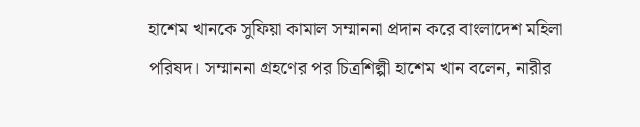হাশেম খানকে সুফিয়া কামাল সম্মাননা প্রদান করে বাংলাদেশ মহিলা পরিষদ। সম্মাননা গ্রহণের পর চিত্রশিল্পী হাশেম খান বলেন, নারীর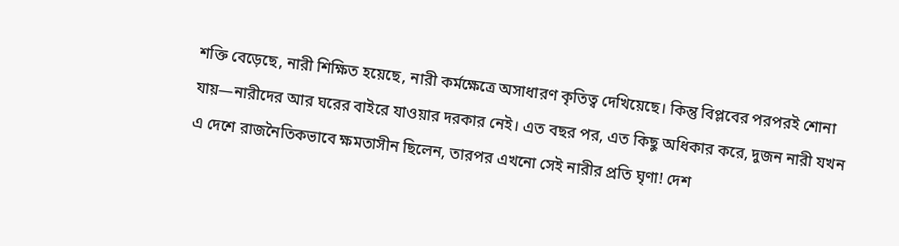শক্তি বেড়েছে, নারী শিক্ষিত হয়েছে, নারী কর্মক্ষেত্রে অসাধারণ কৃতিত্ব দেখিয়েছে। কিন্তু বিপ্লবের পরপরই শোনা যায়—নারীদের আর ঘরের বাইরে যাওয়ার দরকার নেই। এত বছর পর, এত কিছু অধিকার করে, দুজন নারী যখন এ দেশে রাজনৈতিকভাবে ক্ষমতাসীন ছিলেন, তারপর এখনো সেই নারীর প্রতি ঘৃণা! দেশ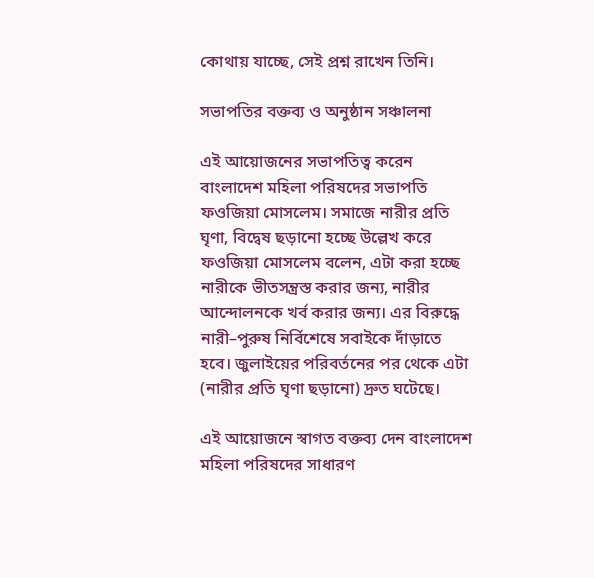কোথায় যাচ্ছে, সেই প্রশ্ন রাখেন তিনি।

সভাপতির বক্তব্য ও অনুষ্ঠান সঞ্চালনা

এই আয়োজনের সভাপতিত্ব করেন বাংলাদেশ মহিলা পরিষদের সভাপতি ফওজিয়া মোসলেম। সমাজে নারীর প্রতি ঘৃণা, বিদ্বেষ ছড়ানো হচ্ছে উল্লেখ করে ফওজিয়া মোসলেম বলেন, এটা করা হচ্ছে নারীকে ভীতসন্ত্রস্ত করার জন্য, নারীর আন্দোলনকে খর্ব করার জন্য। এর বিরুদ্ধে নারী–পুরুষ নির্বিশেষে সবাইকে দাঁড়াতে হবে। জুলাইয়ের পরিবর্তনের পর থেকে এটা (নারীর প্রতি ঘৃণা ছড়ানো) দ্রুত ঘটেছে।

এই আয়োজনে স্বাগত বক্তব্য দেন বাংলাদেশ মহিলা পরিষদের সাধারণ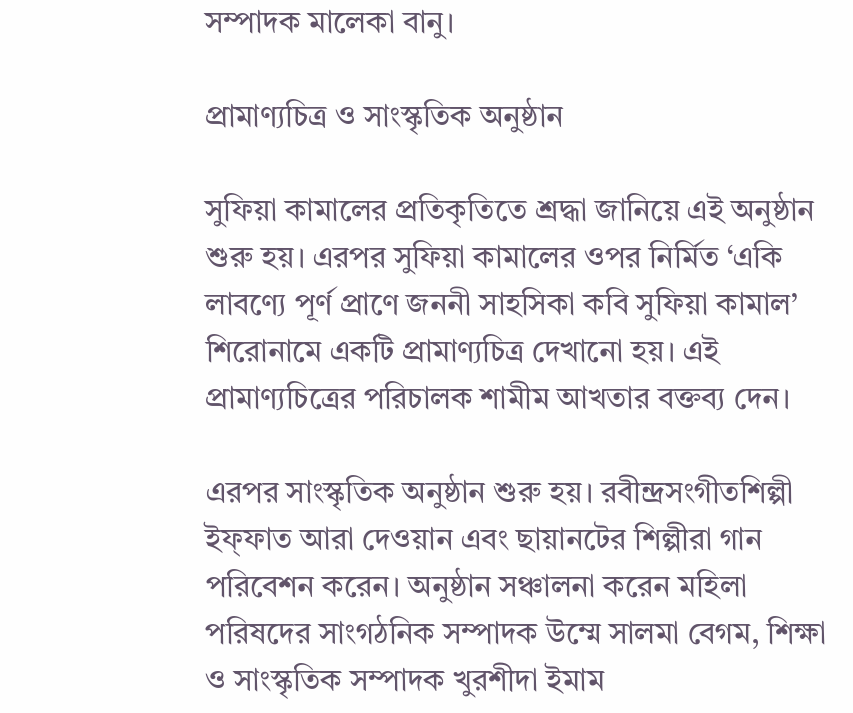সম্পাদক মালেকা বানু।

প্রামাণ্যচিত্র ও সাংস্কৃতিক অনুষ্ঠান

সুফিয়া কামালের প্রতিকৃতিতে শ্রদ্ধা জানিয়ে এই অনুষ্ঠান শুরু হয়। এরপর সুফিয়া কামালের ওপর নির্মিত ‘একি লাবণ্যে পূর্ণ প্রাণে জননী সাহসিকা কবি সুফিয়া কামাল’ শিরোনামে একটি প্রামাণ্যচিত্র দেখানো হয়। এই প্রামাণ্যচিত্রের পরিচালক শামীম আখতার বক্তব্য দেন।

এরপর সাংস্কৃতিক অনুষ্ঠান শুরু হয়। রবীন্দ্রসংগীতশিল্পী ইফ্ফাত আরা দেওয়ান এবং ছায়ানটের শিল্পীরা গান পরিবেশন করেন। অনুষ্ঠান সঞ্চালনা করেন মহিলা পরিষদের সাংগঠনিক সম্পাদক উম্মে সালমা বেগম, শিক্ষা ও সাংস্কৃতিক সম্পাদক খুরশীদা ইমাম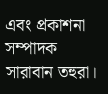এবং প্রকাশনা সম্পাদক সারাবান তহুরা।